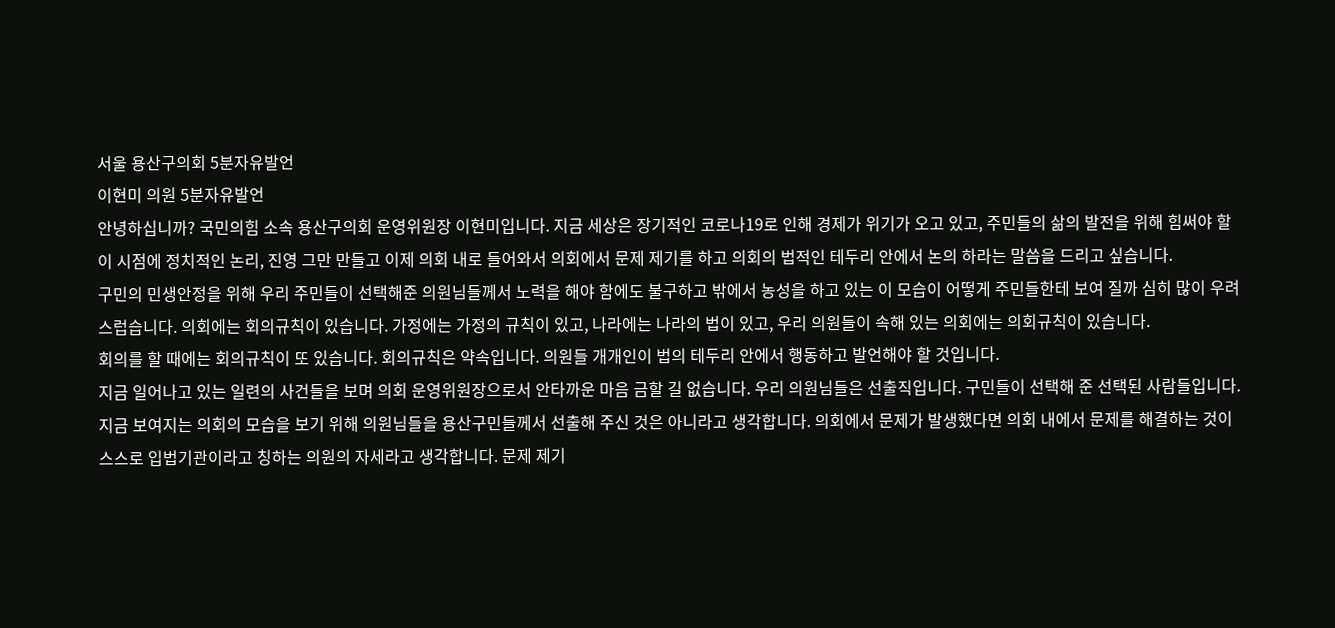서울 용산구의회 5분자유발언
이현미 의원 5분자유발언
안녕하십니까? 국민의힘 소속 용산구의회 운영위원장 이현미입니다. 지금 세상은 장기적인 코로나19로 인해 경제가 위기가 오고 있고, 주민들의 삶의 발전을 위해 힘써야 할 이 시점에 정치적인 논리, 진영 그만 만들고 이제 의회 내로 들어와서 의회에서 문제 제기를 하고 의회의 법적인 테두리 안에서 논의 하라는 말씀을 드리고 싶습니다.
구민의 민생안정을 위해 우리 주민들이 선택해준 의원님들께서 노력을 해야 함에도 불구하고 밖에서 농성을 하고 있는 이 모습이 어떻게 주민들한테 보여 질까 심히 많이 우려스럽습니다. 의회에는 회의규칙이 있습니다. 가정에는 가정의 규칙이 있고, 나라에는 나라의 법이 있고, 우리 의원들이 속해 있는 의회에는 의회규칙이 있습니다.
회의를 할 때에는 회의규칙이 또 있습니다. 회의규칙은 약속입니다. 의원들 개개인이 법의 테두리 안에서 행동하고 발언해야 할 것입니다.
지금 일어나고 있는 일련의 사건들을 보며 의회 운영위원장으로서 안타까운 마음 금할 길 없습니다. 우리 의원님들은 선출직입니다. 구민들이 선택해 준 선택된 사람들입니다.
지금 보여지는 의회의 모습을 보기 위해 의원님들을 용산구민들께서 선출해 주신 것은 아니라고 생각합니다. 의회에서 문제가 발생했다면 의회 내에서 문제를 해결하는 것이 스스로 입법기관이라고 칭하는 의원의 자세라고 생각합니다. 문제 제기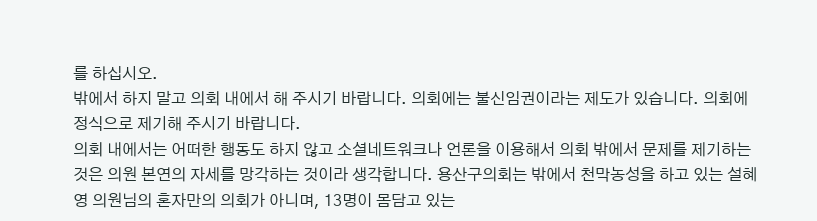를 하십시오.
밖에서 하지 말고 의회 내에서 해 주시기 바랍니다. 의회에는 불신임권이라는 제도가 있습니다. 의회에 정식으로 제기해 주시기 바랍니다.
의회 내에서는 어떠한 행동도 하지 않고 소셜네트워크나 언론을 이용해서 의회 밖에서 문제를 제기하는 것은 의원 본연의 자세를 망각하는 것이라 생각합니다. 용산구의회는 밖에서 천막농성을 하고 있는 설혜영 의원님의 혼자만의 의회가 아니며, 13명이 몸담고 있는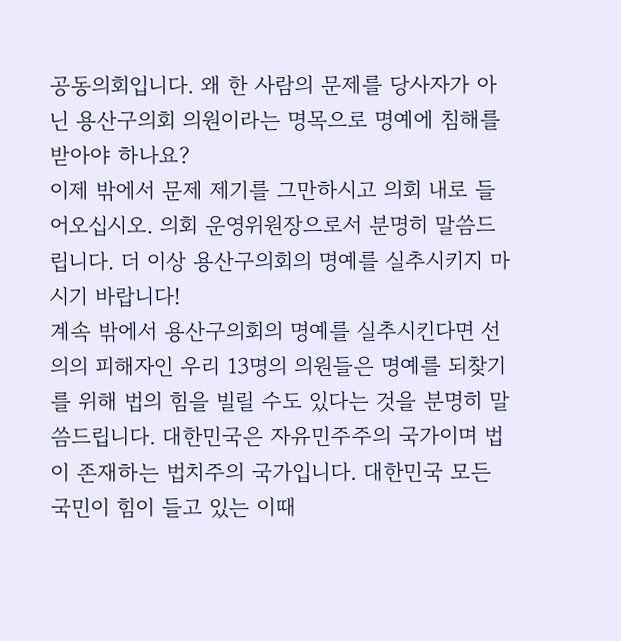공동의회입니다. 왜 한 사람의 문제를 당사자가 아닌 용산구의회 의원이라는 명목으로 명예에 침해를 받아야 하나요?
이제 밖에서 문제 제기를 그만하시고 의회 내로 들어오십시오. 의회 운영위원장으로서 분명히 말씀드립니다. 더 이상 용산구의회의 명예를 실추시키지 마시기 바랍니다!
계속 밖에서 용산구의회의 명예를 실추시킨다면 선의의 피해자인 우리 13명의 의원들은 명예를 되찾기를 위해 법의 힘을 빌릴 수도 있다는 것을 분명히 말씀드립니다. 대한민국은 자유민주주의 국가이며 법이 존재하는 법치주의 국가입니다. 대한민국 모든 국민이 힘이 들고 있는 이때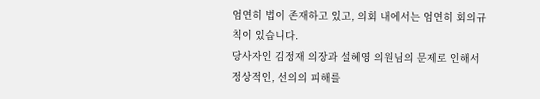엄연히 법이 존재하고 있고, 의회 내에서는 엄연히 회의규칙이 있습니다.
당사자인 김정재 의장과 설혜영 의원님의 문제로 인해서 정상적인, 선의의 피해를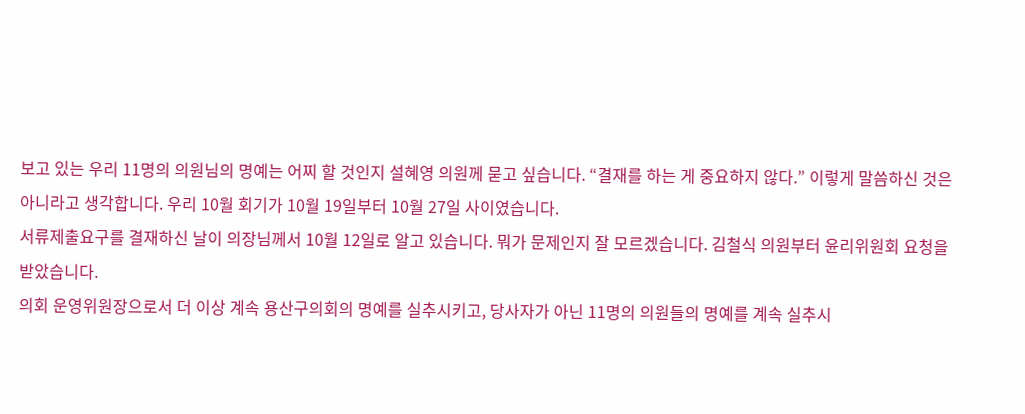보고 있는 우리 11명의 의원님의 명예는 어찌 할 것인지 설혜영 의원께 묻고 싶습니다. “결재를 하는 게 중요하지 않다.” 이렇게 말씀하신 것은 아니라고 생각합니다. 우리 10월 회기가 10월 19일부터 10월 27일 사이였습니다.
서류제출요구를 결재하신 날이 의장님께서 10월 12일로 알고 있습니다. 뭐가 문제인지 잘 모르겠습니다. 김철식 의원부터 윤리위원회 요청을 받았습니다.
의회 운영위원장으로서 더 이상 계속 용산구의회의 명예를 실추시키고, 당사자가 아닌 11명의 의원들의 명예를 계속 실추시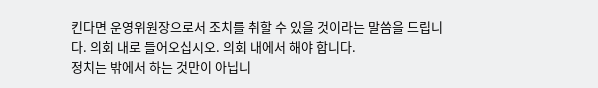킨다면 운영위원장으로서 조치를 취할 수 있을 것이라는 말씀을 드립니다. 의회 내로 들어오십시오. 의회 내에서 해야 합니다.
정치는 밖에서 하는 것만이 아닙니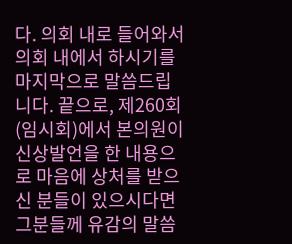다. 의회 내로 들어와서 의회 내에서 하시기를 마지막으로 말씀드립니다. 끝으로, 제260회(임시회)에서 본의원이 신상발언을 한 내용으로 마음에 상처를 받으신 분들이 있으시다면 그분들께 유감의 말씀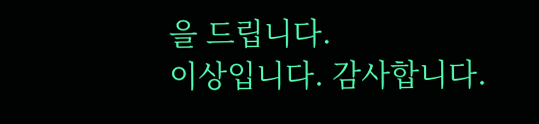을 드립니다.
이상입니다. 감사합니다.